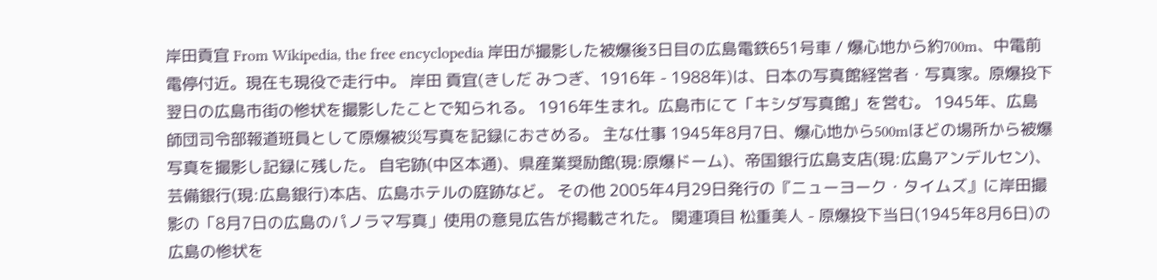岸田貢宜 From Wikipedia, the free encyclopedia 岸田が撮影した被爆後3日目の広島電鉄651号車 / 爆心地から約700m、中電前電停付近。現在も現役で走行中。 岸田 貢宜(きしだ みつぎ、1916年 - 1988年)は、日本の写真館経営者・写真家。原爆投下翌日の広島市街の惨状を撮影したことで知られる。 1916年生まれ。広島市にて「キシダ写真館」を営む。 1945年、広島師団司令部報道班員として原爆被災写真を記録におさめる。 主な仕事 1945年8月7日、爆心地から500mほどの場所から被爆写真を撮影し記録に残した。 自宅跡(中区本通)、県産業奨励館(現:原爆ドーム)、帝国銀行広島支店(現:広島アンデルセン)、芸備銀行(現:広島銀行)本店、広島ホテルの庭跡など。 その他 2005年4月29日発行の『ニューヨーク・タイムズ』に岸田撮影の「8月7日の広島のパノラマ写真」使用の意見広告が掲載された。 関連項目 松重美人 - 原爆投下当日(1945年8月6日)の広島の惨状を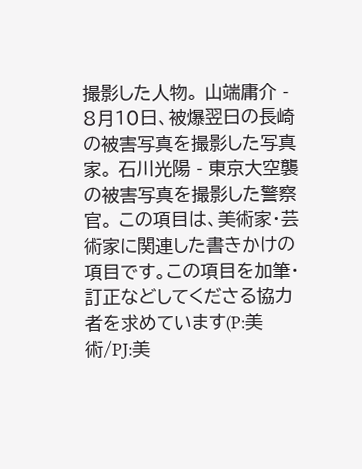撮影した人物。 山端庸介 - 8月10日、被爆翌日の長崎の被害写真を撮影した写真家。 石川光陽 - 東京大空襲の被害写真を撮影した警察官。 この項目は、美術家・芸術家に関連した書きかけの項目です。この項目を加筆・訂正などしてくださる協力者を求めています(P:美術/PJ:美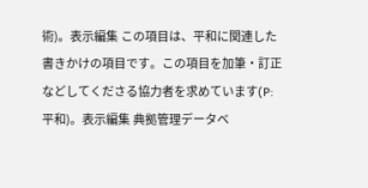術)。表示編集 この項目は、平和に関連した書きかけの項目です。この項目を加筆・訂正などしてくださる協力者を求めています(P:平和)。表示編集 典拠管理データベ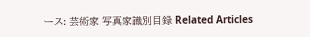ース: 芸術家 写真家識別目録 Related Articles